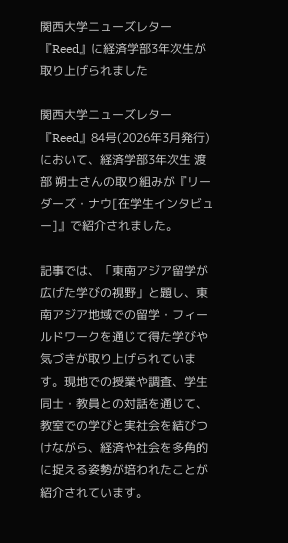関西大学ニューズレター『Reed』に経済学部3年次生が取り上げられました

関西大学ニューズレター『Reed』84号(2026年3月発行)において、経済学部3年次生 渡部 朔士さんの取り組みが『リーダーズ・ナウ[在学生インタビュー]』で紹介されました。

記事では、「東南アジア留学が広げた学びの視野」と題し、東南アジア地域での留学・フィールドワークを通じて得た学びや気づきが取り上げられています。現地での授業や調査、学生同士・教員との対話を通じて、教室での学びと実社会を結びつけながら、経済や社会を多角的に捉える姿勢が培われたことが紹介されています。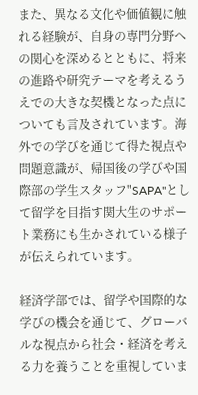また、異なる文化や価値観に触れる経験が、自身の専門分野への関心を深めるとともに、将来の進路や研究テーマを考えるうえでの大きな契機となった点についても言及されています。海外での学びを通じて得た視点や問題意識が、帰国後の学びや国際部の学生スタッフ"SAPA"として留学を目指す関大生のサポート業務にも生かされている様子が伝えられています。

経済学部では、留学や国際的な学びの機会を通じて、グローバルな視点から社会・経済を考える力を養うことを重視していま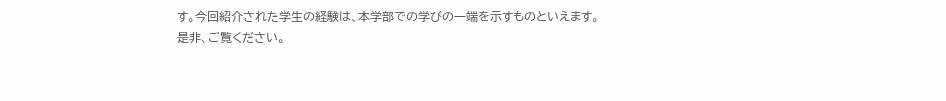す。今回紹介された学生の経験は、本学部での学びの一端を示すものといえます。
是非、ご覧ください。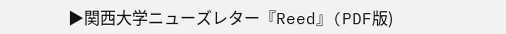▶関西大学ニューズレター『Reed』(PDF版)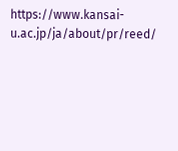https://www.kansai-u.ac.jp/ja/about/pr/reed/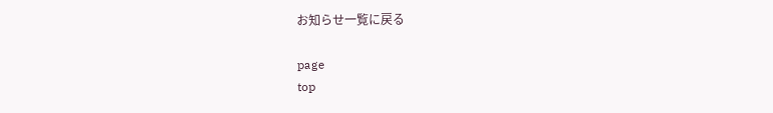お知らせ一覧に戻る

page
top